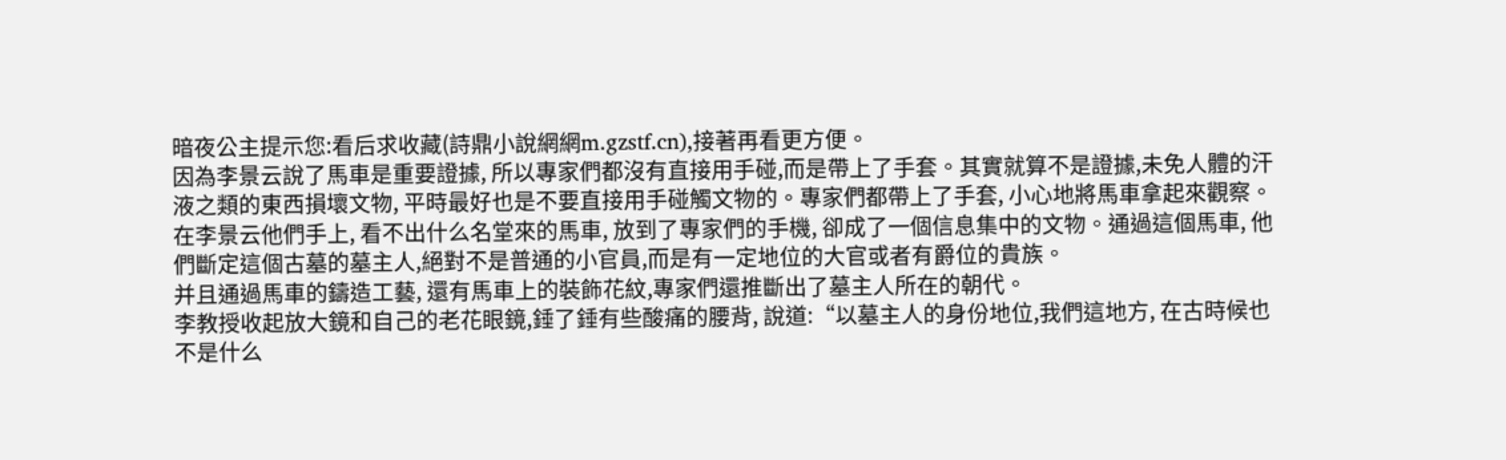暗夜公主提示您:看后求收藏(詩鼎小說網網m.gzstf.cn),接著再看更方便。
因為李景云說了馬車是重要證據, 所以專家們都沒有直接用手碰,而是帶上了手套。其實就算不是證據,未免人體的汗液之類的東西損壞文物, 平時最好也是不要直接用手碰觸文物的。專家們都帶上了手套, 小心地將馬車拿起來觀察。
在李景云他們手上, 看不出什么名堂來的馬車, 放到了專家們的手機, 卻成了一個信息集中的文物。通過這個馬車, 他們斷定這個古墓的墓主人,絕對不是普通的小官員,而是有一定地位的大官或者有爵位的貴族。
并且通過馬車的鑄造工藝, 還有馬車上的裝飾花紋,專家們還推斷出了墓主人所在的朝代。
李教授收起放大鏡和自己的老花眼鏡,錘了錘有些酸痛的腰背, 說道:“以墓主人的身份地位,我們這地方, 在古時候也不是什么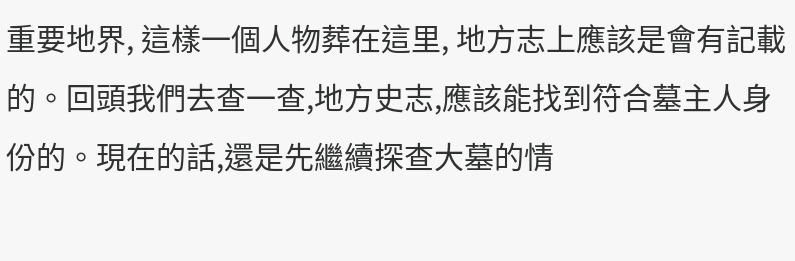重要地界, 這樣一個人物葬在這里, 地方志上應該是會有記載的。回頭我們去查一查,地方史志,應該能找到符合墓主人身份的。現在的話,還是先繼續探查大墓的情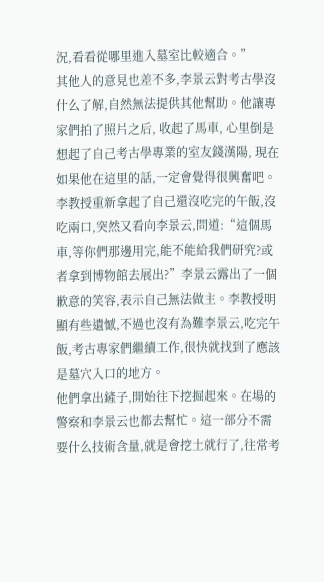況,看看從哪里進入墓室比較適合。”
其他人的意見也差不多,李景云對考古學沒什么了解,自然無法提供其他幫助。他讓專家們拍了照片之后, 收起了馬車, 心里倒是想起了自己考古學專業的室友錢漢陽, 現在如果他在這里的話,一定會覺得很興奮吧。
李教授重新拿起了自己還沒吃完的午飯,沒吃兩口,突然又看向李景云,問道:“這個馬車,等你們那邊用完,能不能給我們研究?或者拿到博物館去展出?”李景云露出了一個歉意的笑容,表示自己無法做主。李教授明顯有些遺憾,不過也沒有為難李景云,吃完午飯,考古專家們繼續工作,很快就找到了應該是墓穴入口的地方。
他們拿出鏟子,開始往下挖掘起來。在場的警察和李景云也都去幫忙。這一部分不需要什么技術含量,就是會挖土就行了,往常考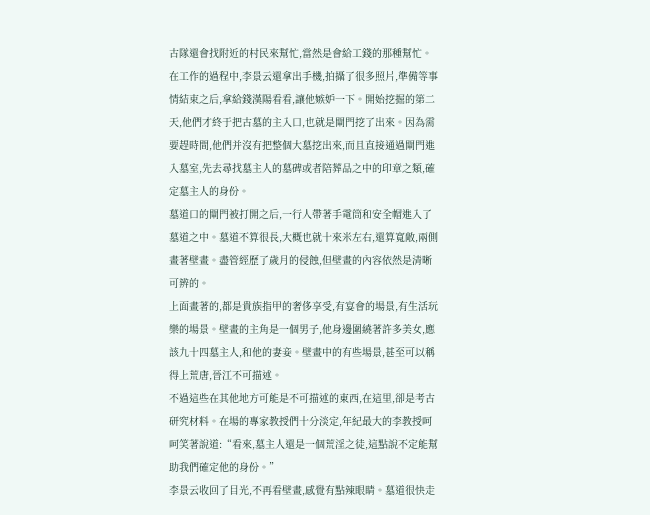古隊還會找附近的村民來幫忙,當然是會給工錢的那種幫忙。
在工作的過程中,李景云還拿出手機,拍攝了很多照片,準備等事情結束之后,拿給錢漢陽看看,讓他嫉妒一下。開始挖掘的第二天,他們才終于把古墓的主入口,也就是閘門挖了出來。因為需要趕時間,他們并沒有把整個大墓挖出來,而且直接通過閘門進入墓室,先去尋找墓主人的墓碑或者陪葬品之中的印章之類,確定墓主人的身份。
墓道口的閘門被打開之后,一行人帶著手電筒和安全帽進入了墓道之中。墓道不算很長,大概也就十來米左右,還算寬敞,兩側畫著壁畫。盡管經歷了歲月的侵蝕,但壁畫的內容依然是清晰可辨的。
上面畫著的,都是貴族指甲的奢侈享受,有宴會的場景,有生活玩樂的場景。壁畫的主角是一個男子,他身邊圍繞著許多美女,應該九十四墓主人,和他的妻妾。壁畫中的有些場景,甚至可以稱得上荒唐,晉江不可描述。
不過這些在其他地方可能是不可描述的東西,在這里,卻是考古研究材料。在場的專家教授們十分淡定,年紀最大的李教授呵呵笑著說道:“看來,墓主人還是一個荒淫之徒,這點說不定能幫助我們確定他的身份。”
李景云收回了目光,不再看壁畫,感覺有點辣眼睛。墓道很快走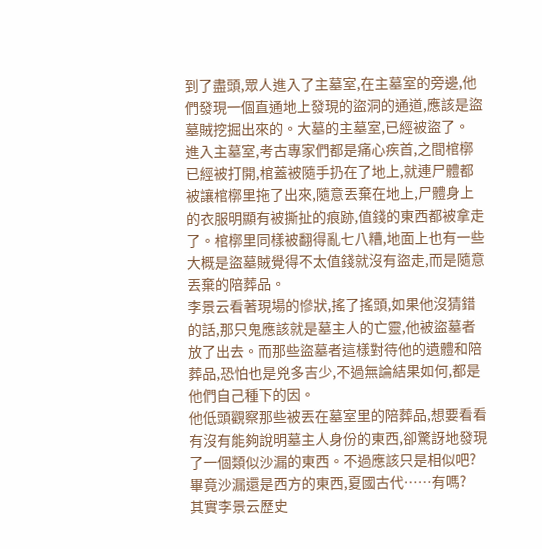到了盡頭,眾人進入了主墓室,在主墓室的旁邊,他們發現一個直通地上發現的盜洞的通道,應該是盜墓賊挖掘出來的。大墓的主墓室,已經被盜了。
進入主墓室,考古專家們都是痛心疾首,之間棺槨已經被打開,棺蓋被隨手扔在了地上,就連尸體都被讓棺槨里拖了出來,隨意丟棄在地上,尸體身上的衣服明顯有被撕扯的痕跡,值錢的東西都被拿走了。棺槨里同樣被翻得亂七八糟,地面上也有一些大概是盜墓賊覺得不太值錢就沒有盜走,而是隨意丟棄的陪葬品。
李景云看著現場的慘狀,搖了搖頭,如果他沒猜錯的話,那只鬼應該就是墓主人的亡靈,他被盜墓者放了出去。而那些盜墓者這樣對待他的遺體和陪葬品,恐怕也是兇多吉少,不過無論結果如何,都是他們自己種下的因。
他低頭觀察那些被丟在墓室里的陪葬品,想要看看有沒有能夠說明墓主人身份的東西,卻驚訝地發現了一個類似沙漏的東西。不過應該只是相似吧?畢竟沙漏還是西方的東西,夏國古代……有嗎?
其實李景云歷史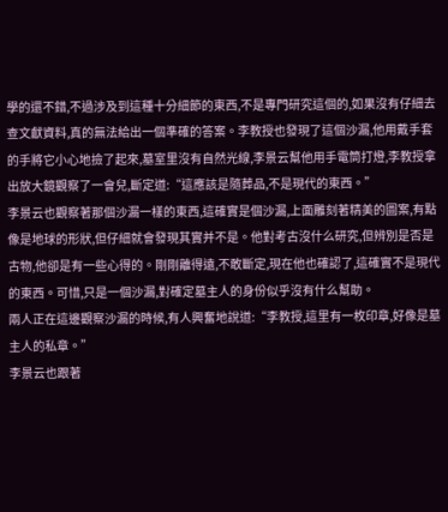學的還不錯,不過涉及到這種十分細節的東西,不是專門研究這個的,如果沒有仔細去查文獻資料,真的無法給出一個準確的答案。李教授也發現了這個沙漏,他用戴手套的手將它小心地撿了起來,墓室里沒有自然光線,李景云幫他用手電筒打燈,李教授拿出放大鏡觀察了一會兒,斷定道:“這應該是隨葬品,不是現代的東西。”
李景云也觀察著那個沙漏一樣的東西,這確實是個沙漏,上面雕刻著精美的圖案,有點像是地球的形狀,但仔細就會發現其實并不是。他對考古沒什么研究,但辨別是否是古物,他卻是有一些心得的。剛剛離得遠,不敢斷定,現在他也確認了,這確實不是現代的東西。可惜,只是一個沙漏,對確定墓主人的身份似乎沒有什么幫助。
兩人正在這邊觀察沙漏的時候,有人興奮地說道:“李教授,這里有一枚印章,好像是墓主人的私章。”
李景云也跟著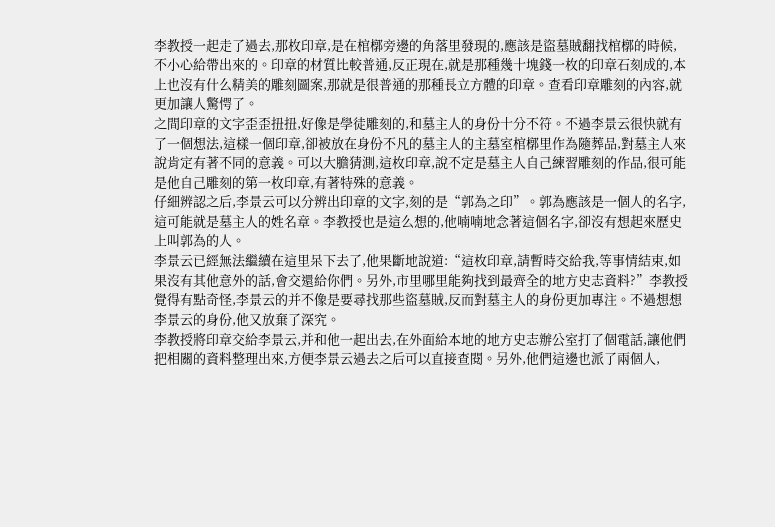李教授一起走了過去,那枚印章,是在棺槨旁邊的角落里發現的,應該是盜墓賊翻找棺槨的時候,不小心給帶出來的。印章的材質比較普通,反正現在,就是那種幾十塊錢一枚的印章石刻成的,本上也沒有什么精美的雕刻圖案,那就是很普通的那種長立方體的印章。查看印章雕刻的內容,就更加讓人驚愕了。
之間印章的文字歪歪扭扭,好像是學徒雕刻的,和墓主人的身份十分不符。不過李景云很快就有了一個想法,這樣一個印章,卻被放在身份不凡的墓主人的主墓室棺槨里作為隨葬品,對墓主人來說肯定有著不同的意義。可以大膽猜測,這枚印章,說不定是墓主人自己練習雕刻的作品,很可能是他自己雕刻的第一枚印章,有著特殊的意義。
仔細辨認之后,李景云可以分辨出印章的文字,刻的是“郭為之印”。郭為應該是一個人的名字,這可能就是墓主人的姓名章。李教授也是這么想的,他喃喃地念著這個名字,卻沒有想起來歷史上叫郭為的人。
李景云已經無法繼續在這里呆下去了,他果斷地說道:“這枚印章,請暫時交給我,等事情結束,如果沒有其他意外的話,會交還給你們。另外,市里哪里能夠找到最齊全的地方史志資料?”李教授覺得有點奇怪,李景云的并不像是要尋找那些盜墓賊,反而對墓主人的身份更加專注。不過想想李景云的身份,他又放棄了深究。
李教授將印章交給李景云,并和他一起出去,在外面給本地的地方史志辦公室打了個電話,讓他們把相關的資料整理出來,方便李景云過去之后可以直接查閱。另外,他們這邊也派了兩個人,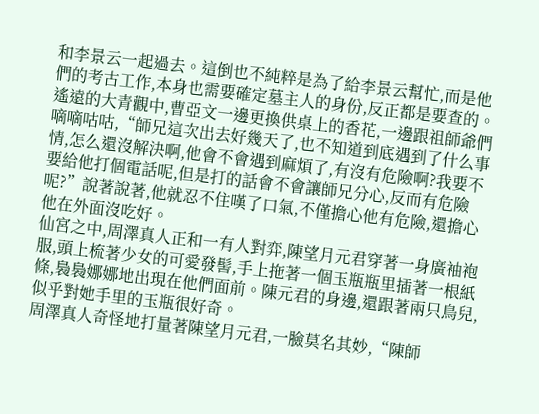和李景云一起過去。這倒也不純粹是為了給李景云幫忙,而是他們的考古工作,本身也需要確定墓主人的身份,反正都是要查的。
遙遠的大青觀中,曹亞文一邊更換供桌上的香花,一邊跟祖師爺們嘀嘀咕咕,“師兄這次出去好幾天了,也不知道到底遇到了什么事情,怎么還沒解決啊,他會不會遇到麻煩了,有沒有危險啊?我要不要給他打個電話呢,但是打的話會不會讓師兄分心,反而有危險呢?”說著說著,他就忍不住嘆了口氣,不僅擔心他有危險,還擔心他在外面沒吃好。
仙宮之中,周澤真人正和一有人對弈,陳望月元君穿著一身廣袖袍服,頭上梳著少女的可愛發髻,手上拖著一個玉瓶瓶里插著一根紙條,裊裊娜娜地出現在他們面前。陳元君的身邊,還跟著兩只鳥兒,似乎對她手里的玉瓶很好奇。
周澤真人奇怪地打量著陳望月元君,一臉莫名其妙,“陳師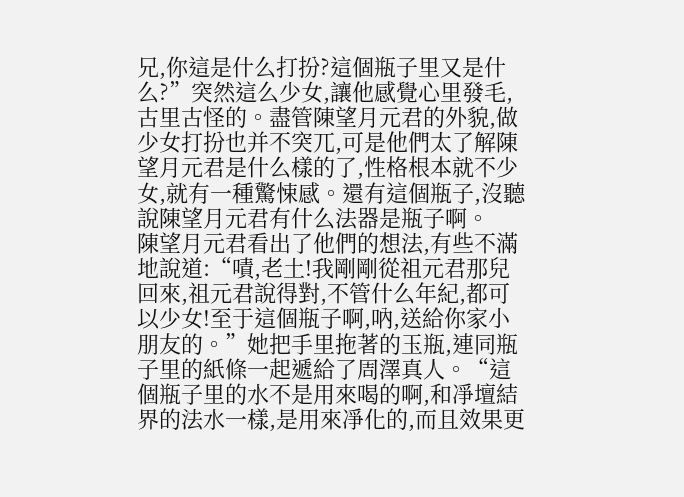兄,你這是什么打扮?這個瓶子里又是什么?”突然這么少女,讓他感覺心里發毛,古里古怪的。盡管陳望月元君的外貌,做少女打扮也并不突兀,可是他們太了解陳望月元君是什么樣的了,性格根本就不少女,就有一種驚悚感。還有這個瓶子,沒聽說陳望月元君有什么法器是瓶子啊。
陳望月元君看出了他們的想法,有些不滿地說道:“嘖,老土!我剛剛從祖元君那兒回來,祖元君說得對,不管什么年紀,都可以少女!至于這個瓶子啊,吶,送給你家小朋友的。”她把手里拖著的玉瓶,連同瓶子里的紙條一起遞給了周澤真人。“這個瓶子里的水不是用來喝的啊,和凈壇結界的法水一樣,是用來凈化的,而且效果更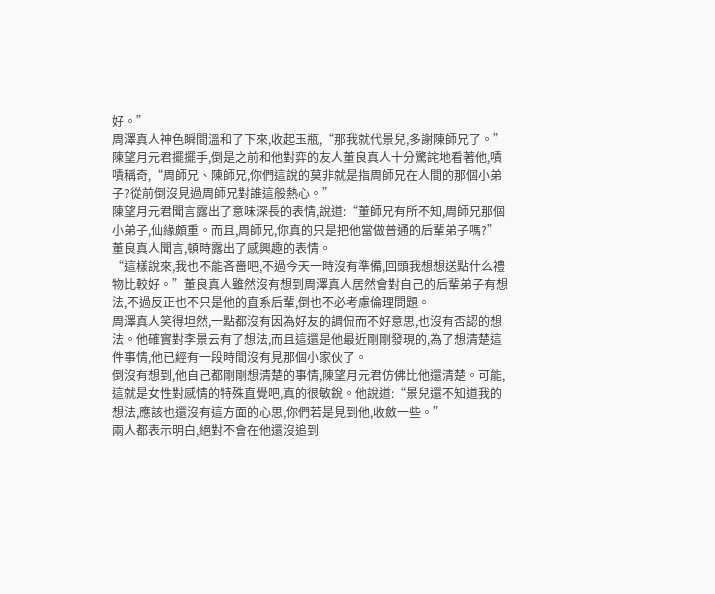好。”
周澤真人神色瞬間溫和了下來,收起玉瓶,“那我就代景兒,多謝陳師兄了。”
陳望月元君擺擺手,倒是之前和他對弈的友人董良真人十分驚詫地看著他,嘖嘖稱奇,“周師兄、陳師兄,你們這說的莫非就是指周師兄在人間的那個小弟子?從前倒沒見過周師兄對誰這般熱心。”
陳望月元君聞言露出了意味深長的表情,說道:“董師兄有所不知,周師兄那個小弟子,仙緣頗重。而且,周師兄,你真的只是把他當做普通的后輩弟子嗎?”董良真人聞言,頓時露出了感興趣的表情。
“這樣說來,我也不能吝嗇吧,不過今天一時沒有準備,回頭我想想送點什么禮物比較好。”董良真人雖然沒有想到周澤真人居然會對自己的后輩弟子有想法,不過反正也不只是他的直系后輩,倒也不必考慮倫理問題。
周澤真人笑得坦然,一點都沒有因為好友的調侃而不好意思,也沒有否認的想法。他確實對李景云有了想法,而且這還是他最近剛剛發現的,為了想清楚這件事情,他已經有一段時間沒有見那個小家伙了。
倒沒有想到,他自己都剛剛想清楚的事情,陳望月元君仿佛比他還清楚。可能,這就是女性對感情的特殊直覺吧,真的很敏銳。他說道:“景兒還不知道我的想法,應該也還沒有這方面的心思,你們若是見到他,收斂一些。”
兩人都表示明白,絕對不會在他還沒追到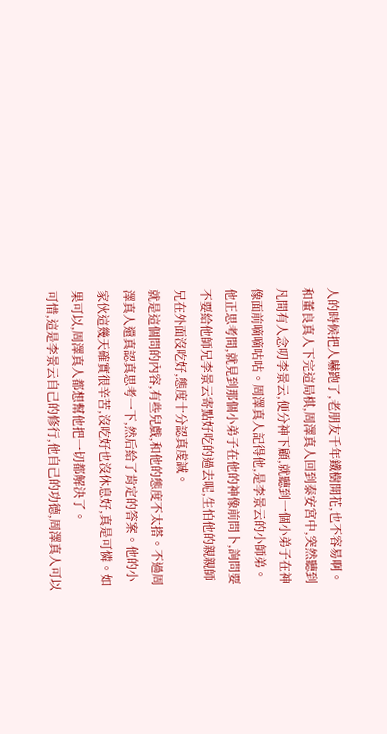人的時候把人嚇跑了,老朋友千年鐵樹開花,也不容易啊。
和董良真人下完這局棋,周澤真人回到泰安宮中,突然聽到凡間有人念叨李景云,便分神下顧,就聽到一個小弟子在神像面前嘀嘀咕咕。周澤真人記得他,是李景云的小師弟。他正思考間,就見到那個小弟子在他的神像前問卜,詢問要不要給他師兄李景云寄點好吃的過去呢,生怕他的親親師兄在外面沒吃好,態度十分認真虔誠。
就是這個問的內容,有些兒戲,和他的態度不太搭。不過周澤真人還真認真思考一下,然后給了肯定的答案。他的小家伙這幾天確實很辛苦,沒吃好也沒休息好,真是可憐。如果可以,周澤真人都想幫他把一切都解決了。
可惜,這是李景云自己的修行,他自己的功德,周澤真人可以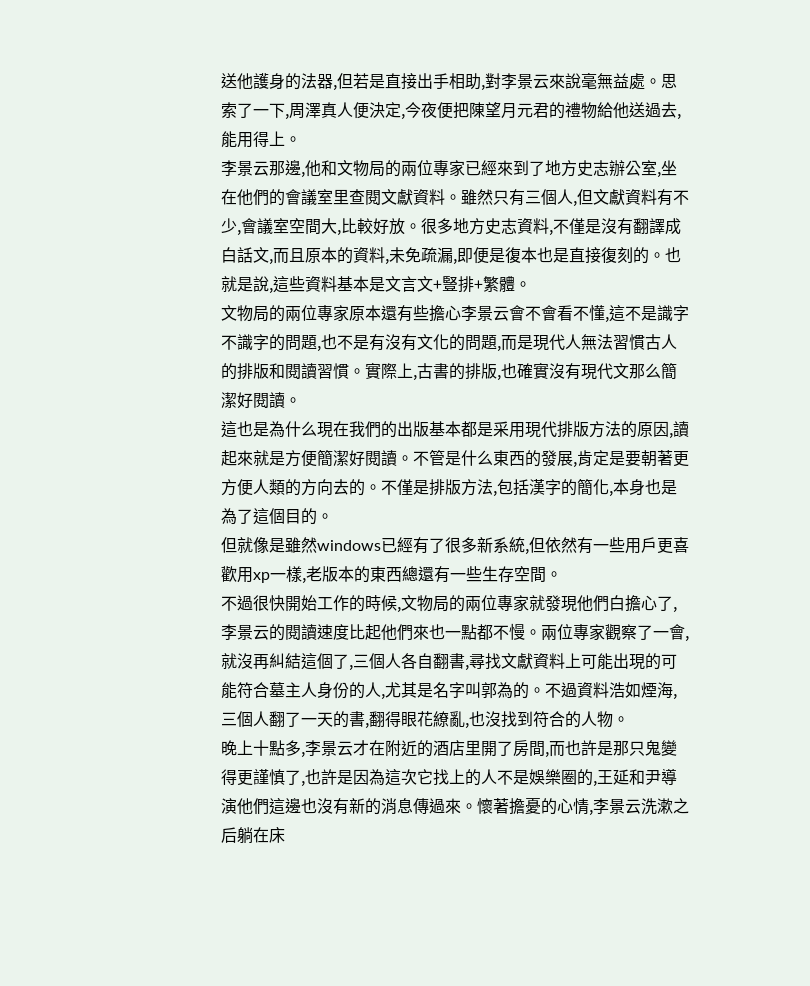送他護身的法器,但若是直接出手相助,對李景云來說毫無益處。思索了一下,周澤真人便決定,今夜便把陳望月元君的禮物給他送過去,能用得上。
李景云那邊,他和文物局的兩位專家已經來到了地方史志辦公室,坐在他們的會議室里查閱文獻資料。雖然只有三個人,但文獻資料有不少,會議室空間大,比較好放。很多地方史志資料,不僅是沒有翻譯成白話文,而且原本的資料,未免疏漏,即便是復本也是直接復刻的。也就是說,這些資料基本是文言文+豎排+繁體。
文物局的兩位專家原本還有些擔心李景云會不會看不懂,這不是識字不識字的問題,也不是有沒有文化的問題,而是現代人無法習慣古人的排版和閱讀習慣。實際上,古書的排版,也確實沒有現代文那么簡潔好閱讀。
這也是為什么現在我們的出版基本都是采用現代排版方法的原因,讀起來就是方便簡潔好閱讀。不管是什么東西的發展,肯定是要朝著更方便人類的方向去的。不僅是排版方法,包括漢字的簡化,本身也是為了這個目的。
但就像是雖然windows已經有了很多新系統,但依然有一些用戶更喜歡用xp一樣,老版本的東西總還有一些生存空間。
不過很快開始工作的時候,文物局的兩位專家就發現他們白擔心了,李景云的閱讀速度比起他們來也一點都不慢。兩位專家觀察了一會,就沒再糾結這個了,三個人各自翻書,尋找文獻資料上可能出現的可能符合墓主人身份的人,尤其是名字叫郭為的。不過資料浩如煙海,三個人翻了一天的書,翻得眼花繚亂,也沒找到符合的人物。
晚上十點多,李景云才在附近的酒店里開了房間,而也許是那只鬼變得更謹慎了,也許是因為這次它找上的人不是娛樂圈的,王延和尹導演他們這邊也沒有新的消息傳過來。懷著擔憂的心情,李景云洗漱之后躺在床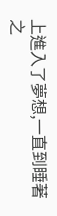上進入了夢想,一直到睡著之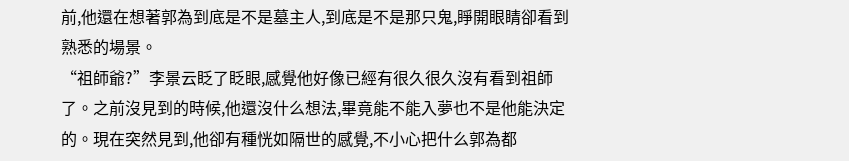前,他還在想著郭為到底是不是墓主人,到底是不是那只鬼,睜開眼睛卻看到熟悉的場景。
“祖師爺?”李景云眨了眨眼,感覺他好像已經有很久很久沒有看到祖師了。之前沒見到的時候,他還沒什么想法,畢竟能不能入夢也不是他能決定的。現在突然見到,他卻有種恍如隔世的感覺,不小心把什么郭為都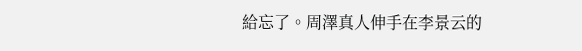給忘了。周澤真人伸手在李景云的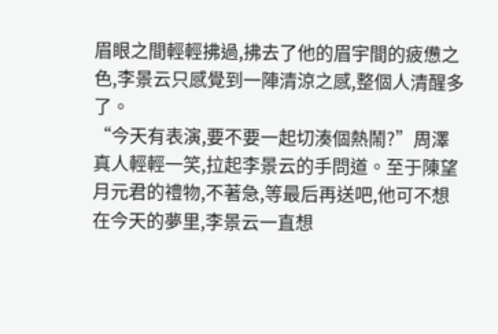眉眼之間輕輕拂過,拂去了他的眉宇間的疲憊之色,李景云只感覺到一陣清涼之感,整個人清醒多了。
“今天有表演,要不要一起切湊個熱鬧?”周澤真人輕輕一笑,拉起李景云的手問道。至于陳望月元君的禮物,不著急,等最后再送吧,他可不想在今天的夢里,李景云一直想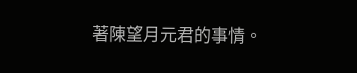著陳望月元君的事情。